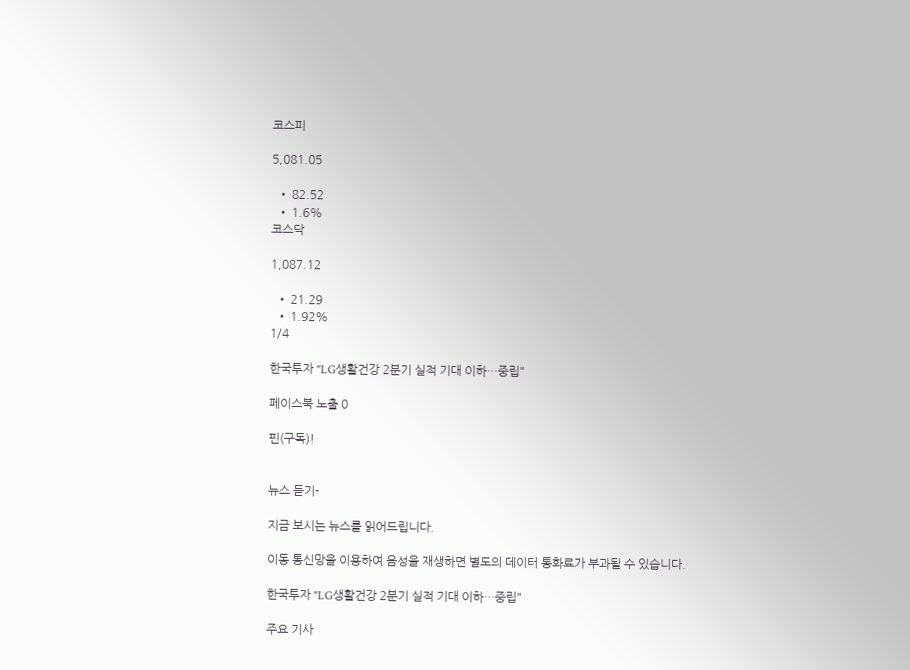코스피

5,081.05

  • 82.52
  • 1.6%
코스닥

1,087.12

  • 21.29
  • 1.92%
1/4

한국투자 "LG생활건강 2분기 실적 기대 이하…중립"

페이스북 노출 0

핀(구독)!


뉴스 듣기-

지금 보시는 뉴스를 읽어드립니다.

이동 통신망을 이용하여 음성을 재생하면 별도의 데이터 통화료가 부과될 수 있습니다.

한국투자 "LG생활건강 2분기 실적 기대 이하…중립"

주요 기사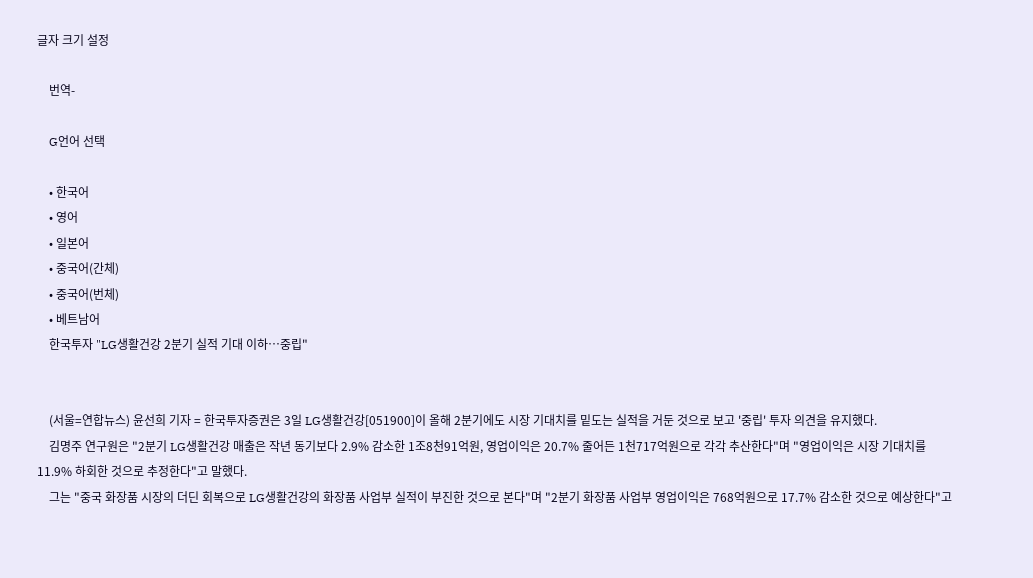글자 크기 설정

    번역-

    G언어 선택

    • 한국어
    • 영어
    • 일본어
    • 중국어(간체)
    • 중국어(번체)
    • 베트남어
    한국투자 "LG생활건강 2분기 실적 기대 이하…중립"


    (서울=연합뉴스) 윤선희 기자 = 한국투자증권은 3일 LG생활건강[051900]이 올해 2분기에도 시장 기대치를 밑도는 실적을 거둔 것으로 보고 '중립' 투자 의견을 유지했다.
    김명주 연구원은 "2분기 LG생활건강 매출은 작년 동기보다 2.9% 감소한 1조8천91억원, 영업이익은 20.7% 줄어든 1천717억원으로 각각 추산한다"며 "영업이익은 시장 기대치를 11.9% 하회한 것으로 추정한다"고 말했다.
    그는 "중국 화장품 시장의 더딘 회복으로 LG생활건강의 화장품 사업부 실적이 부진한 것으로 본다"며 "2분기 화장품 사업부 영업이익은 768억원으로 17.7% 감소한 것으로 예상한다"고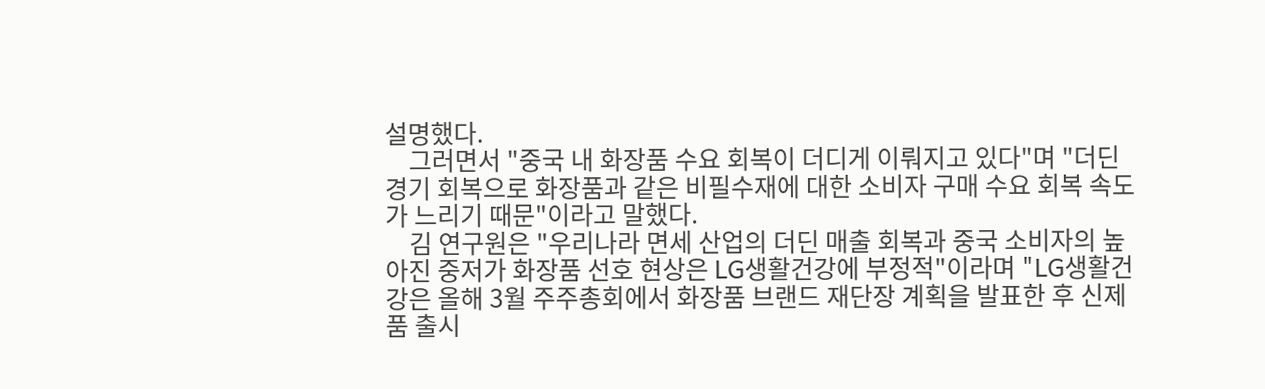설명했다.
    그러면서 "중국 내 화장품 수요 회복이 더디게 이뤄지고 있다"며 "더딘 경기 회복으로 화장품과 같은 비필수재에 대한 소비자 구매 수요 회복 속도가 느리기 때문"이라고 말했다.
    김 연구원은 "우리나라 면세 산업의 더딘 매출 회복과 중국 소비자의 높아진 중저가 화장품 선호 현상은 LG생활건강에 부정적"이라며 "LG생활건강은 올해 3월 주주총회에서 화장품 브랜드 재단장 계획을 발표한 후 신제품 출시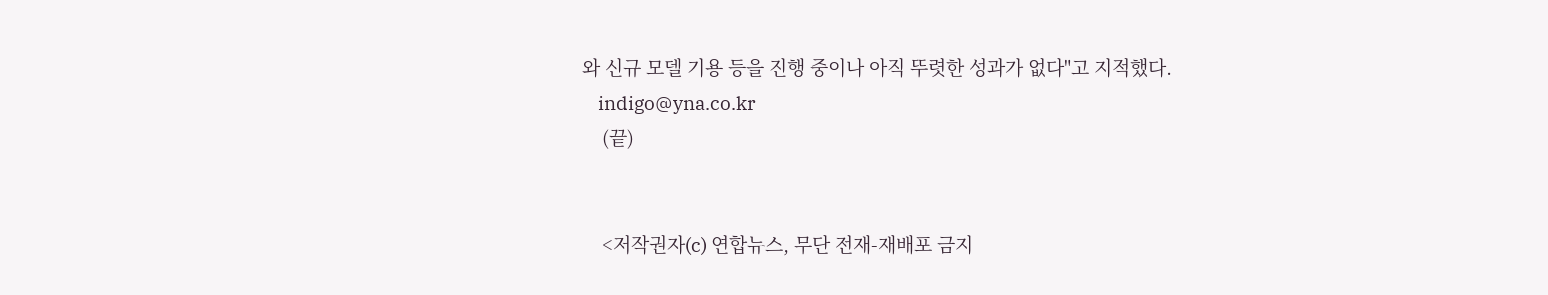와 신규 모델 기용 등을 진행 중이나 아직 뚜렷한 성과가 없다"고 지적했다.
    indigo@yna.co.kr
    (끝)


    <저작권자(c) 연합뉴스, 무단 전재-재배포 금지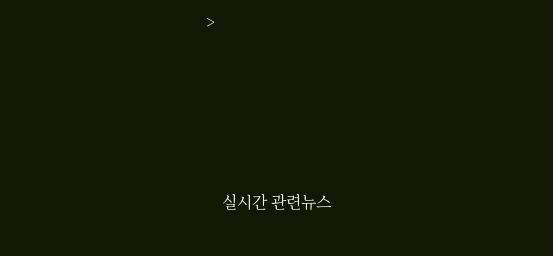>








    실시간 관련뉴스